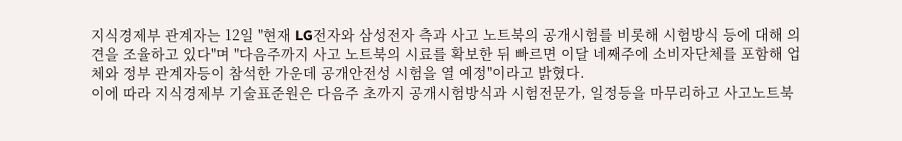지식경제부 관계자는 12일 "현재 LG전자와 삼성전자 측과 사고 노트북의 공개시험를 비롯해 시험방식 등에 대해 의견을 조율하고 있다"며 "다음주까지 사고 노트북의 시료를 확보한 뒤 빠르면 이달 네째주에 소비자단체를 포함해 업체와 정부 관계자등이 참석한 가운데 공개안전성 시험을 열 예정"이라고 밝혔다.
이에 따라 지식경제부 기술표준원은 다음주 초까지 공개시험방식과 시험전문가, 일정등을 마무리하고 사고노트북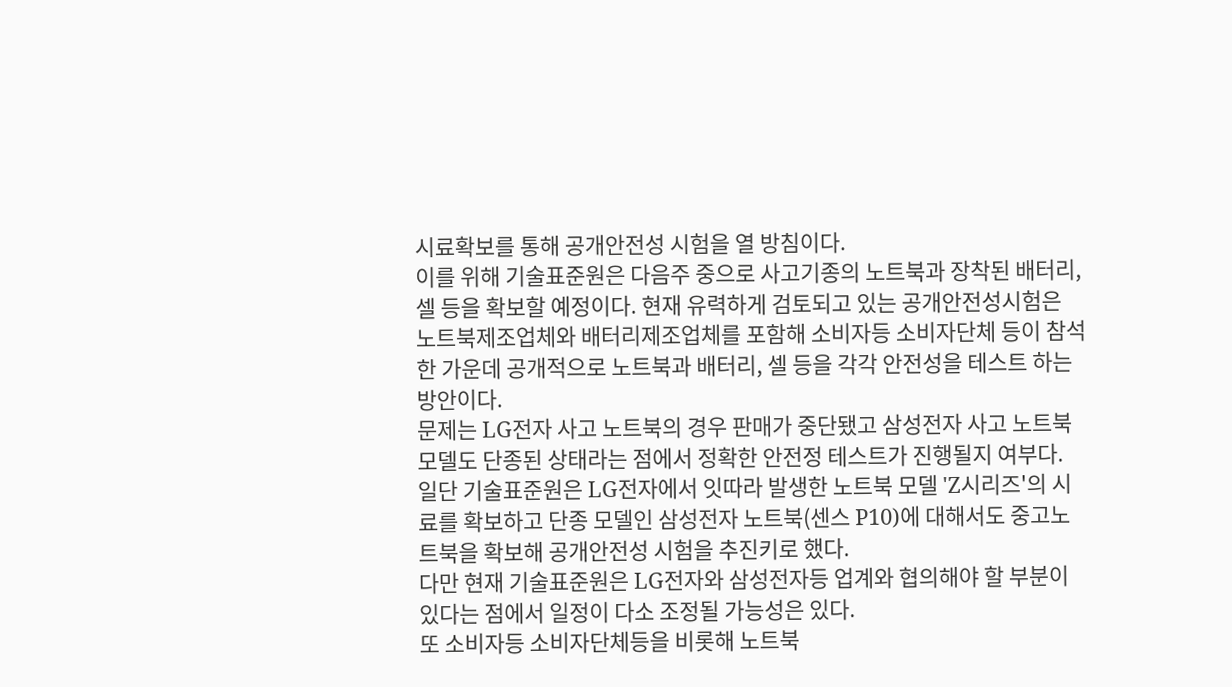시료확보를 통해 공개안전성 시험을 열 방침이다.
이를 위해 기술표준원은 다음주 중으로 사고기종의 노트북과 장착된 배터리, 셀 등을 확보할 예정이다. 현재 유력하게 검토되고 있는 공개안전성시험은 노트북제조업체와 배터리제조업체를 포함해 소비자등 소비자단체 등이 참석한 가운데 공개적으로 노트북과 배터리, 셀 등을 각각 안전성을 테스트 하는 방안이다.
문제는 LG전자 사고 노트북의 경우 판매가 중단됐고 삼성전자 사고 노트북 모델도 단종된 상태라는 점에서 정확한 안전정 테스트가 진행될지 여부다.
일단 기술표준원은 LG전자에서 잇따라 발생한 노트북 모델 'Z시리즈'의 시료를 확보하고 단종 모델인 삼성전자 노트북(센스 P10)에 대해서도 중고노트북을 확보해 공개안전성 시험을 추진키로 했다.
다만 현재 기술표준원은 LG전자와 삼성전자등 업계와 협의해야 할 부분이 있다는 점에서 일정이 다소 조정될 가능성은 있다.
또 소비자등 소비자단체등을 비롯해 노트북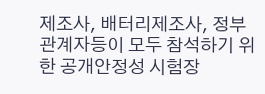제조사, 배터리제조사, 정부관계자등이 모두 참석하기 위한 공개안정성 시험장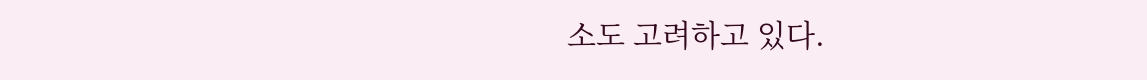소도 고려하고 있다.